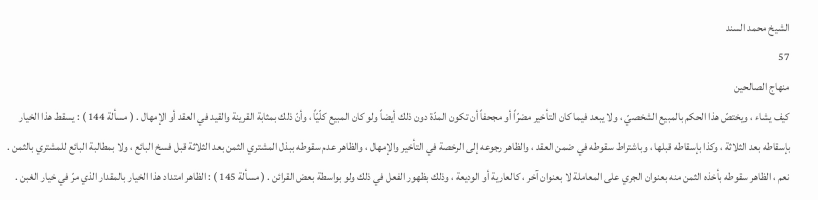الشيخ محمد السند
57
منهاج الصالحين
كيف يشاء ، ويختصّ هذا الحكم بالمبيع الشخصيّ ، ولا يبعد فيما كان التأخير مضرّاً أو مجحفاً أن تكون المدّة دون ذلك أيضاً ولو كان المبيع كلّيّاً ، وأنّ ذلك بمثابة القرينة والقيد في العقد أو الإمهال . ( مسألة 144 ) : يسقط هذا الخيار بإسقاطه بعد الثلاثة ، وكذا بإسقاطه قبلها ، وباشتراط سقوطه في ضمن العقد ، والظاهر رجوعه إلى الرخصة في التأخير والإمهال ، والظاهر عدم سقوطه ببذل المشتري الثمن بعد الثلاثة قبل فسخ البائع ، ولا بمطالبة البائع للمشتري بالثمن . نعم ، الظاهر سقوطه بأخذه الثمن منه بعنوان الجري على المعاملة لا بعنوان آخر ، كالعارية أو الوديعة ، وذلك بظهور الفعل في ذلك ولو بواسطة بعض القرائن . ( مسألة 145 ) : الظاهر امتداد هذا الخيار بالمقدار الذي مرّ في خيار الغبن .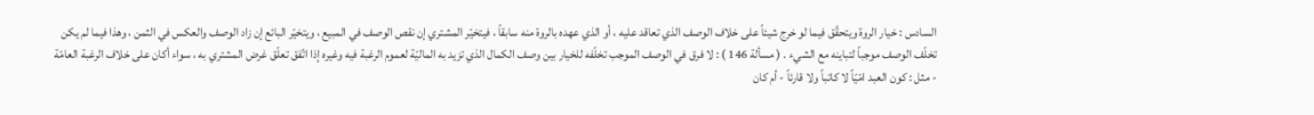السادس : خيار الروة ويتحقّق فيما لو خرج شيئاً على خلاف الوصف الذي تعاقد عليه ، أو الذي عهده بالروة منه سابقاً ، فيتخيّر المشتري إن نقص الوصف في المبيع ، ويتخيّر البائع إن زاد الوصف والعكس في الثمن ، وهذا فيما لم يكن تخلّف الوصف موجباً لتباينه مع الشيء . ( مسألة 146 ) : لا فرق في الوصف الموجب تخلّفه للخيار بين وصف الكمال الذي تزيد به الماليّة لعموم الرغبة فيه وغيره إذا اتّفق تعلّق غرض المشتري به ، سواء أكان على خلاف الرغبة العامّة - مثل : كون العبد امّيّاً لا كاتباً ولا قارئاً - أم كان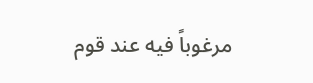مرغوباً فيه عند قوم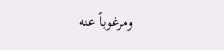ومرغوباً عنه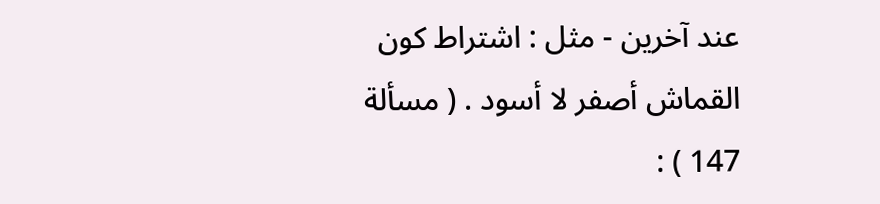عند آخرين - مثل : اشتراط كون القماش أصفر لا أسود . ( مسألة 147 ) :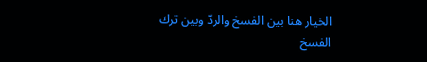الخيار هنا بين الفسخ والردّ وبين ترك الفسخ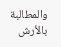والمطالبة بالأرش